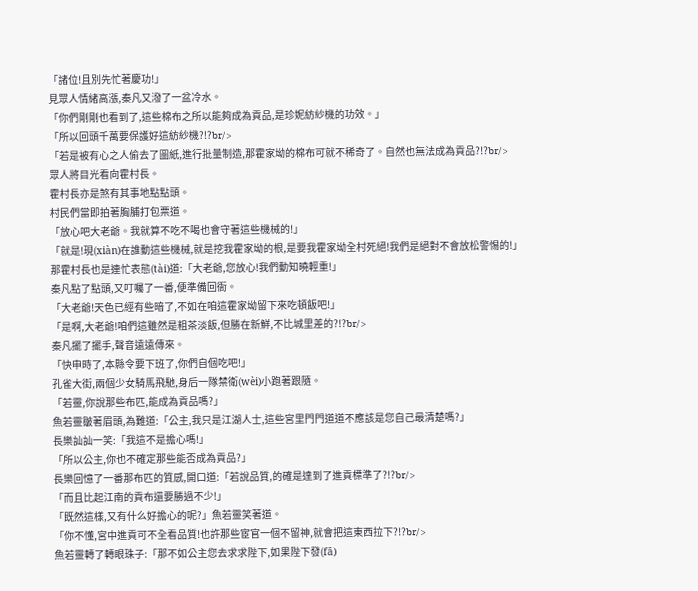「諸位!且別先忙著慶功!」
見眾人情緒高漲,秦凡又潑了一盆冷水。
「你們剛剛也看到了,這些棉布之所以能夠成為貢品,是珍妮紡紗機的功效。」
「所以回頭千萬要保護好這紡紗機?!?br/>
「若是被有心之人偷去了圖紙,進行批量制造,那霍家坳的棉布可就不稀奇了。自然也無法成為貢品?!?br/>
眾人將目光看向霍村長。
霍村長亦是煞有其事地點點頭。
村民們當即拍著胸脯打包票道。
「放心吧大老爺。我就算不吃不喝也會守著這些機械的!」
「就是!現(xiàn)在誰動這些機械,就是挖我霍家坳的根,是要我霍家坳全村死絕!我們是絕對不會放松警惕的!」
那霍村長也是連忙表態(tài)道:「大老爺,您放心!我們動知曉輕重!」
秦凡點了點頭,又叮囑了一番,便準備回衙。
「大老爺!天色已經有些暗了,不如在咱這霍家坳留下來吃頓飯吧!」
「是啊,大老爺!咱們這雖然是粗茶淡飯,但勝在新鮮,不比城里差的?!?br/>
秦凡擺了擺手,聲音遠遠傳來。
「快申時了,本縣令要下班了,你們自個吃吧!」
孔雀大街,兩個少女騎馬飛馳,身后一隊禁衛(wèi)小跑著跟隨。
「若靈,你說那些布匹,能成為貢品嗎?」
魚若靈皺著眉頭,為難道:「公主,我只是江湖人士,這些宮里門門道道不應該是您自己最清楚嗎?」
長樂訕訕一笑:「我這不是擔心嗎!」
「所以公主,你也不確定那些能否成為貢品?」
長樂回憶了一番那布匹的質感,開口道:「若說品質,的確是達到了進貢標準了?!?br/>
「而且比起江南的貢布還要勝過不少!」
「既然這樣,又有什么好擔心的呢?」魚若靈笑著道。
「你不懂,宮中進貢可不全看品質!也許那些宦官一個不留神,就會把這東西拉下?!?br/>
魚若靈轉了轉眼珠子:「那不如公主您去求求陛下,如果陛下發(fā)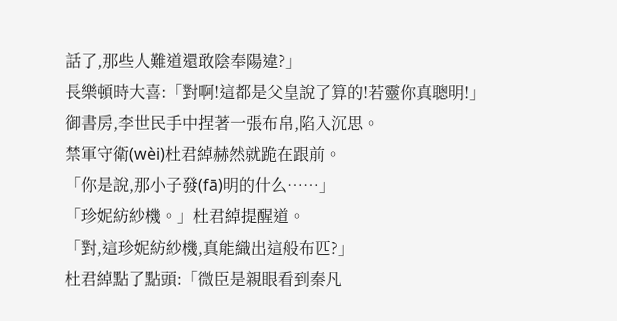話了,那些人難道還敢陰奉陽違?」
長樂頓時大喜:「對啊!這都是父皇說了算的!若靈你真聰明!」
御書房,李世民手中捏著一張布帛,陷入沉思。
禁軍守衛(wèi)杜君綽赫然就跪在跟前。
「你是說,那小子發(fā)明的什么……」
「珍妮紡紗機。」杜君綽提醒道。
「對,這珍妮紡紗機,真能織出這般布匹?」
杜君綽點了點頭:「微臣是親眼看到秦凡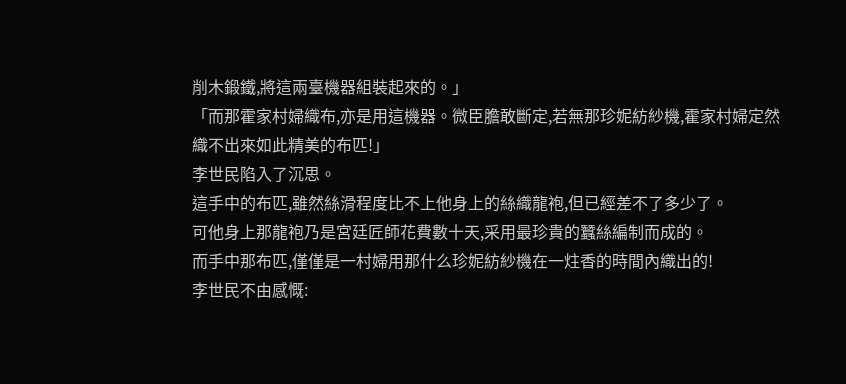削木鍛鐵,將這兩臺機器組裝起來的。」
「而那霍家村婦織布,亦是用這機器。微臣膽敢斷定,若無那珍妮紡紗機,霍家村婦定然織不出來如此精美的布匹!」
李世民陷入了沉思。
這手中的布匹,雖然絲滑程度比不上他身上的絲織龍袍,但已經差不了多少了。
可他身上那龍袍乃是宮廷匠師花費數十天,采用最珍貴的蠶絲編制而成的。
而手中那布匹,僅僅是一村婦用那什么珍妮紡紗機在一炷香的時間內織出的!
李世民不由感慨: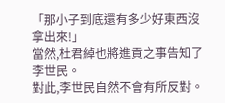「那小子到底還有多少好東西沒拿出來!」
當然,杜君綽也將進貢之事告知了李世民。
對此,李世民自然不會有所反對。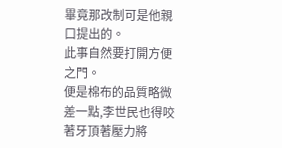畢竟那改制可是他親口提出的。
此事自然要打開方便之門。
便是棉布的品質略微差一點,李世民也得咬著牙頂著壓力將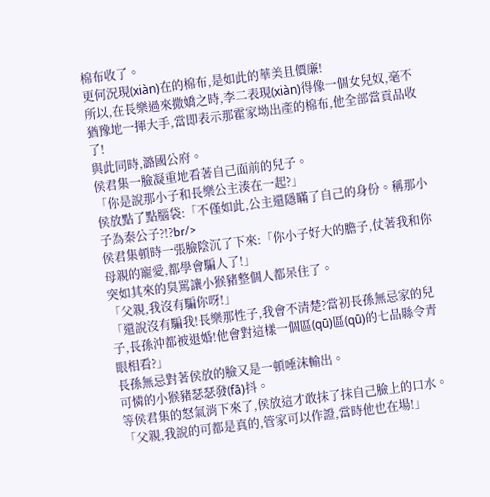棉布收了。
更何況現(xiàn)在的棉布,是如此的華美且價廉!
所以,在長樂過來撒嬌之時,李二表現(xiàn)得像一個女兒奴,毫不猶豫地一揮大手,當即表示那霍家坳出產的棉布,他全部當貢品收了!
與此同時,潞國公府。
侯君集一臉凝重地看著自己面前的兒子。
「你是說那小子和長樂公主湊在一起?」
侯放點了點腦袋:「不僅如此,公主還隱瞞了自己的身份。稱那小子為秦公子?!?br/>
侯君集頓時一張臉陰沉了下來:「你小子好大的膽子,仗著我和你母親的寵愛,都學會騙人了!」
突如其來的臭罵讓小猴豬整個人都呆住了。
「父親,我沒有騙你呀!」
「還說沒有騙我!長樂那性子,我會不清楚?當初長孫無忌家的兒子,長孫沖都被退婚!他會對這樣一個區(qū)區(qū)的七品縣令青眼相看?」
長孫無忌對著侯放的臉又是一頓唾沫輸出。
可憐的小猴豬瑟瑟發(fā)抖。
等侯君集的怒氣消下來了,侯放這才敢抹了抹自己臉上的口水。
「父親,我說的可都是真的,管家可以作證,當時他也在場!」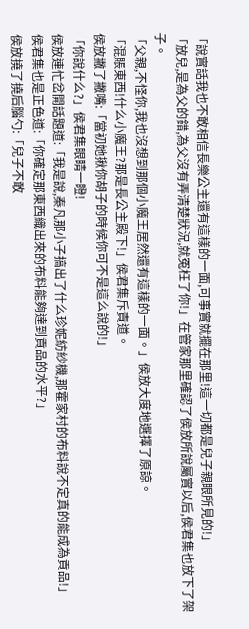「說實話我也不敢相信長樂公主還有這樣的一面,可事實就擺在那里!這一切都是兒子親眼所見的!」
「放兒,是為父的錯,為父沒有弄清楚狀況,就冤枉了你!」在管家那里確認了侯放所說屬實以后,侯君集也放下了架子。
「父親,不怪你,我也沒想到那個小魔王居然還有這樣的一面。」侯放大度地選擇了原諒。
「混賬東西!什么小魔王?那是長公主殿下!」侯君集斥責道。
侯放撇了撇嘴:「當初她揪你胡子的時候你可不是這么說的!」
「你說什么?」侯君集眼睛一瞪!
侯放連忙岔開話題道:「我是說,秦凡那小子搞出了什么珍妮紡紗機,那霍家村的布料說不定真的能成為貢品!」
侯君集也是正色道:「你確定那東西織出來的布料能夠達到貢品的水平?」
侯放撓了撓后腦勺:「兒子不敢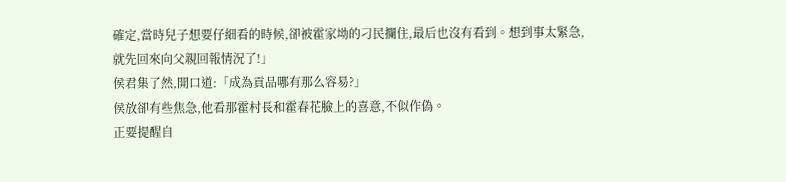確定,當時兒子想要仔細看的時候,卻被霍家坳的刁民攔住,最后也沒有看到。想到事太緊急,就先回來向父親回報情況了!」
侯君集了然,開口道:「成為貢品哪有那么容易?」
侯放卻有些焦急,他看那霍村長和霍春花臉上的喜意,不似作偽。
正要提醒自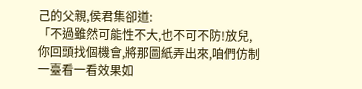己的父親,侯君集卻道:
「不過雖然可能性不大,也不可不防!放兒,你回頭找個機會,將那圖紙弄出來,咱們仿制一臺看一看效果如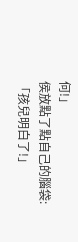何!」
侯放點了點自己的腦袋:「孩兒明白了!」